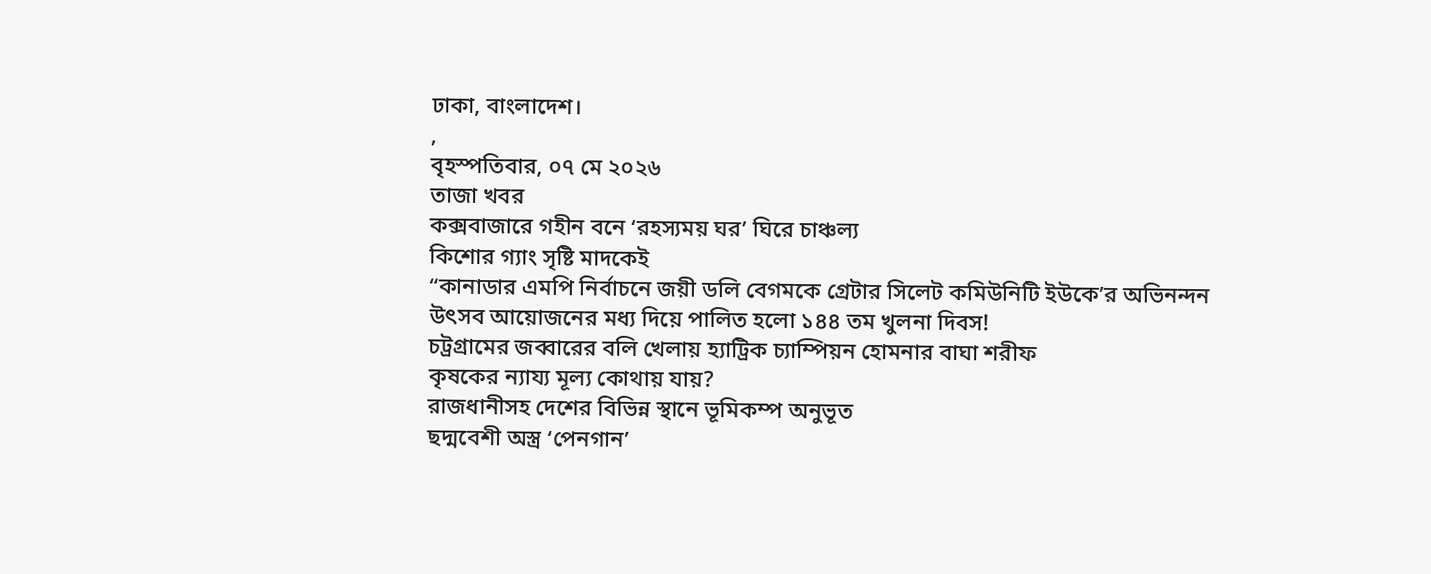ঢাকা, বাংলাদেশ।
,
বৃহস্পতিবার, ০৭ মে ২০২৬
তাজা খবর
কক্সবাজারে গহীন বনে ‘রহস্যময় ঘর’ ঘিরে চাঞ্চল্য
কিশোর গ্যাং সৃষ্টি মাদকেই
“কানাডার এমপি নির্বাচনে জয়ী ডলি বেগমকে গ্রেটার সিলেট কমিউনিটি ইউকে’র অভিনন্দন
উৎসব আয়োজনের মধ্য দিয়ে পালিত হলো ১৪৪ তম খুলনা দিবস!
চট্রগ্রামের জব্বারের বলি খেলায় হ্যাট্রিক চ্যাম্পিয়ন হোমনার বাঘা শরীফ
কৃষকের ন্যায্য মূল্য কোথায় যায়?
রাজধানীসহ দেশের বিভিন্ন স্থানে ভূমিকম্প অনুভূত
ছদ্মবেশী অস্ত্র ‘পেনগান’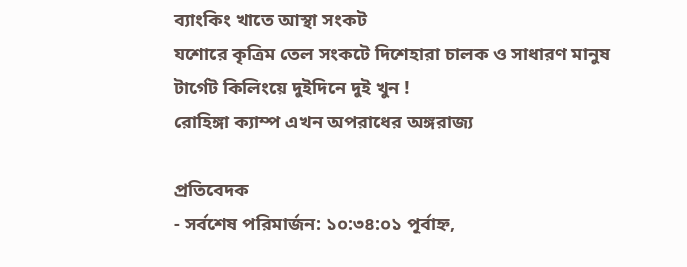ব্যাংকিং খাতে আস্থা সংকট
যশোরে কৃত্রিম তেল সংকটে দিশেহারা চালক ও সাধারণ মানুষ
টার্গেট কিলিংয়ে দুইদিনে দুই খুন !
রোহিঙ্গা ক্যাম্প এখন অপরাধের অঙ্গরাজ্য

প্রতিবেদক
- সর্বশেষ পরিমার্জন: ১০:৩৪:০১ পূর্বাহ্ন,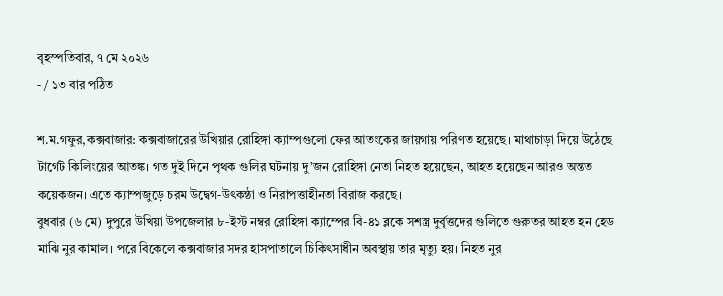বৃহস্পতিবার, ৭ মে ২০২৬
- / ১৩ বার পঠিত

শ.ম.গফুর,কক্সবাজার: কক্সবাজারের উখিয়ার রোহিঙ্গা ক্যাম্পগুলো ফের আতংকের জায়গায় পরিণত হয়েছে। মাথাচাড়া দিয়ে উঠেছে টার্গেট কিলিংয়ের আতঙ্ক। গত দুই দিনে পৃথক গুলির ঘটনায় দু’জন রোহিঙ্গা নেতা নিহত হয়েছেন, আহত হয়েছেন আরও অন্তত কয়েকজন। এতে ক্যাম্পজুড়ে চরম উদ্বেগ-উৎকন্ঠা ও নিরাপত্তাহীনতা বিরাজ করছে।
বুধবার (৬ মে) দুপুরে উখিয়া উপজেলার ৮-ইস্ট নম্বর রোহিঙ্গা ক্যাম্পের বি-৪১ ব্লকে সশস্ত্র দুর্বৃত্তদের গুলিতে গুরুতর আহত হন হেড মাঝি নুর কামাল। পরে বিকেলে কক্সবাজার সদর হাসপাতালে চিকিৎসাধীন অবস্থায় তার মৃত্যু হয়। নিহত নুর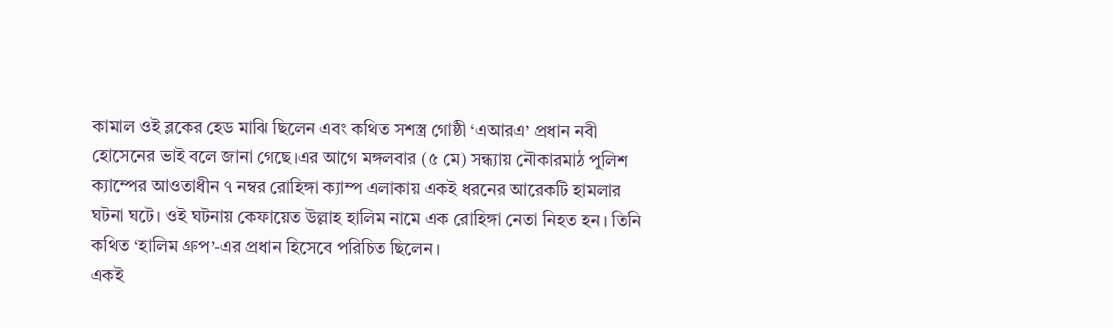কামাল ওই ব্লকের হেড মাঝি ছিলেন এবং কথিত সশস্ত্র গোষ্ঠী ‘এআরএ’ প্রধান নবী হোসেনের ভাই বলে জানা গেছে।এর আগে মঙ্গলবার (৫ মে) সন্ধ্যায় নৌকারমাঠ পুলিশ ক্যাম্পের আওতাধীন ৭ নম্বর রোহিঙ্গা ক্যাম্প এলাকায় একই ধরনের আরেকটি হামলার ঘটনা ঘটে। ওই ঘটনায় কেফায়েত উল্লাহ হালিম নামে এক রোহিঙ্গা নেতা নিহত হন। তিনি কথিত ‘হালিম গ্রুপ’-এর প্রধান হিসেবে পরিচিত ছিলেন।
একই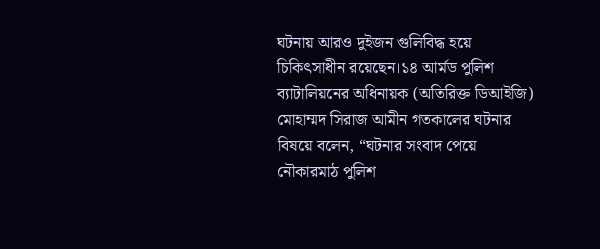ঘটনায় আরও দুইজন গুলিবিদ্ধ হয়ে চিকিৎসাধীন রয়েছেন।১৪ আর্মড পুলিশ ব্যাটালিয়নের অধিনায়ক (অতিরিক্ত ডিআইজি) মোহাম্মদ সিরাজ আমীন গতকালের ঘটনার বিষয়ে বলেন, “ঘটনার সংবাদ পেয়ে নৌকারমাঠ পুলিশ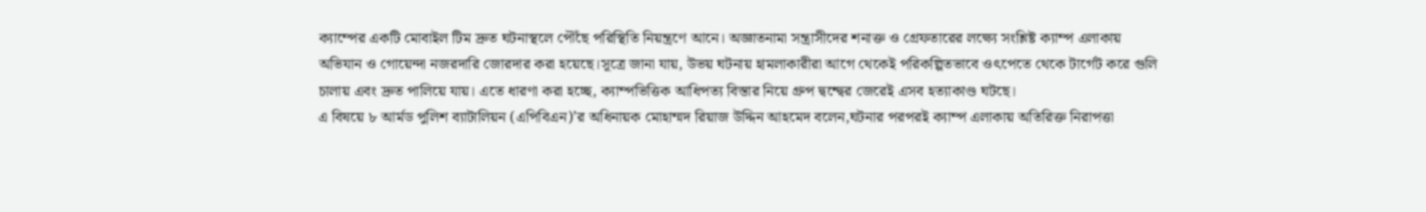ক্যাম্পের একটি মোবাইল টিম দ্রুত ঘটনাস্থলে পৌঁছে পরিস্থিতি নিয়ন্ত্রণে আনে। অজ্ঞাতনামা সন্ত্রাসীদের শনাক্ত ও গ্রেফতারের লক্ষ্যে সংশ্লিষ্ট ক্যাম্প এলাকায় অভিযান ও গোয়েন্দা নজরদারি জোরদার করা হয়েছে।সূত্রে জানা যায়, উভয় ঘটনায় হামলাকারীরা আগে থেকেই পরিকল্পিতভাবে ওৎপেতে থেকে টার্গেট করে গুলি চালায় এবং দ্রুত পালিয়ে যায়। এতে ধারণা করা হচ্ছে, ক্যাম্পভিত্তিক আধিপত্য বিস্তার নিয়ে গ্রুপ দ্বন্দ্বের জেরেই এসব হত্যাকাণ্ড ঘটছে।
এ বিষয়ে ৮ আর্মড পুলিশ ব্যাটালিয়ন (এপিবিএন)’র অধিনায়ক মোহাম্মদ রিয়াজ উদ্দিন আহমেদ বলেন,ঘটনার পরপরই ক্যাম্প এলাকায় অতিরিক্ত নিরাপত্তা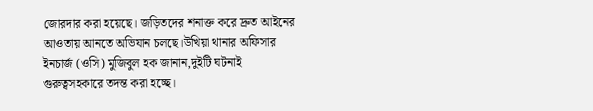জোরদার করা হয়েছে। জড়িতদের শনাক্ত করে দ্রুত আইনের আওতায় আনতে অভিযান চলছে।উখিয়া থানার অফিসার ইনচার্জ (ওসি) মুজিবুল হক জানান,দুইটি ঘটনাই গুরুত্বসহকারে তদন্ত করা হচ্ছে।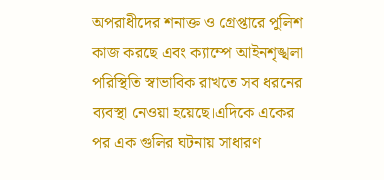অপরাধীদের শনাক্ত ও গ্রেপ্তারে পুলিশ কাজ করছে এবং ক্যাম্পে আইনশৃঙ্খলা পরিস্থিতি স্বাভাবিক রাখতে সব ধরনের ব্যবস্থা নেওয়া হয়েছে।এদিকে একের পর এক গুলির ঘটনায় সাধারণ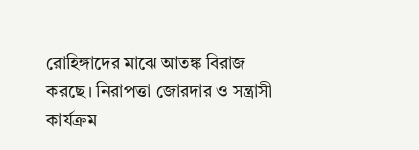রোহিঙ্গাদের মাঝে আতঙ্ক বিরাজ করছে। নিরাপত্তা জোরদার ও সন্ত্রাসী কার্যক্রম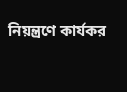নিয়ন্ত্রণে কার্যকর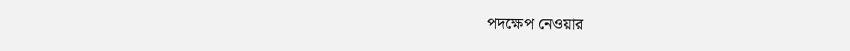পদক্ষেপ নেওয়ার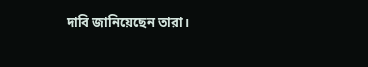দাবি জানিয়েছেন তারা।